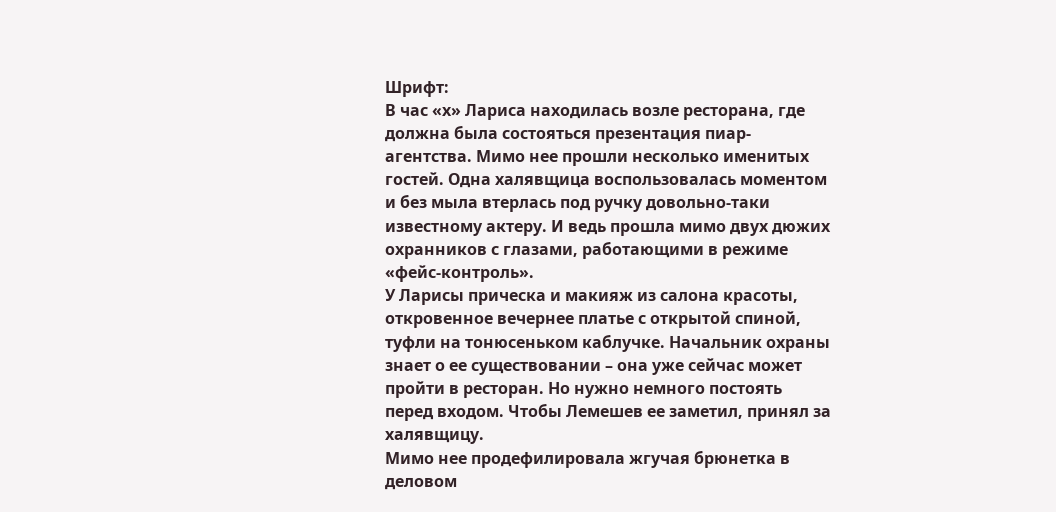Шрифт:
В час «х» Лариса находилась возле ресторана, где должна была состояться презентация пиар-агентства. Мимо нее прошли несколько именитых гостей. Одна халявщица воспользовалась моментом и без мыла втерлась под ручку довольно-таки известному актеру. И ведь прошла мимо двух дюжих охранников с глазами, работающими в режиме «фейс-контроль».
У Ларисы прическа и макияж из салона красоты, откровенное вечернее платье с открытой спиной, туфли на тонюсеньком каблучке. Начальник охраны знает о ее существовании – она уже сейчас может пройти в ресторан. Но нужно немного постоять перед входом. Чтобы Лемешев ее заметил, принял за халявщицу.
Мимо нее продефилировала жгучая брюнетка в деловом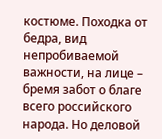костюме. Походка от бедра, вид непробиваемой важности, на лице – бремя забот о благе всего российского народа. Но деловой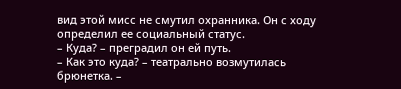вид этой мисс не смутил охранника. Он с ходу определил ее социальный статус.
– Куда? – преградил он ей путь.
– Как это куда? – театрально возмутилась брюнетка. –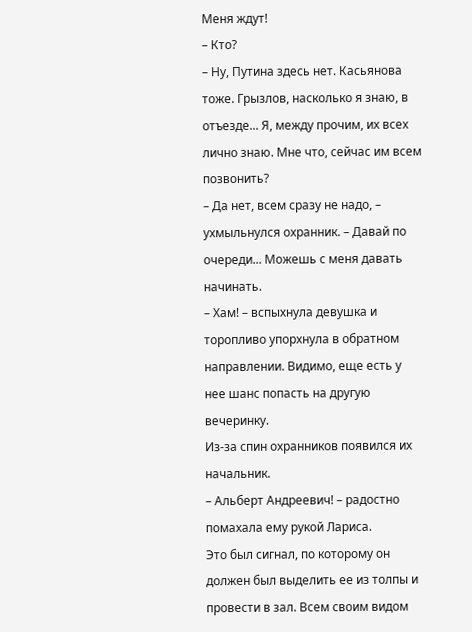Меня ждут!
– Кто?
– Ну, Путина здесь нет. Касьянова тоже. Грызлов, насколько я знаю, в отъезде... Я, между прочим, их всех лично знаю. Мне что, сейчас им всем позвонить?
– Да нет, всем сразу не надо, – ухмыльнулся охранник. – Давай по очереди... Можешь с меня давать начинать.
– Хам! – вспыхнула девушка и торопливо упорхнула в обратном направлении. Видимо, еще есть у нее шанс попасть на другую вечеринку.
Из-за спин охранников появился их начальник.
– Альберт Андреевич! – радостно помахала ему рукой Лариса.
Это был сигнал, по которому он должен был выделить ее из толпы и провести в зал. Всем своим видом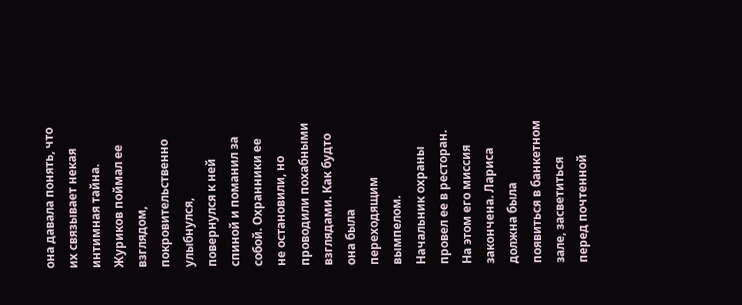она давала понять, что их связывает некая интимная тайна. Журиков поймал ее взглядом, покровительственно улыбнулся, повернулся к ней спиной и поманил за собой. Охранники ее не остановили, но проводили похабными взглядами. Как будто она была переходящим вымпелом.
Начальник охраны провел ее в ресторан. На этом его миссия закончена. Лариса должна была появиться в банкетном зале, засветиться перед почтенной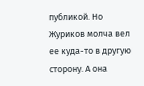публикой. Но Журиков молча вел ее куда-то в другую сторону. А она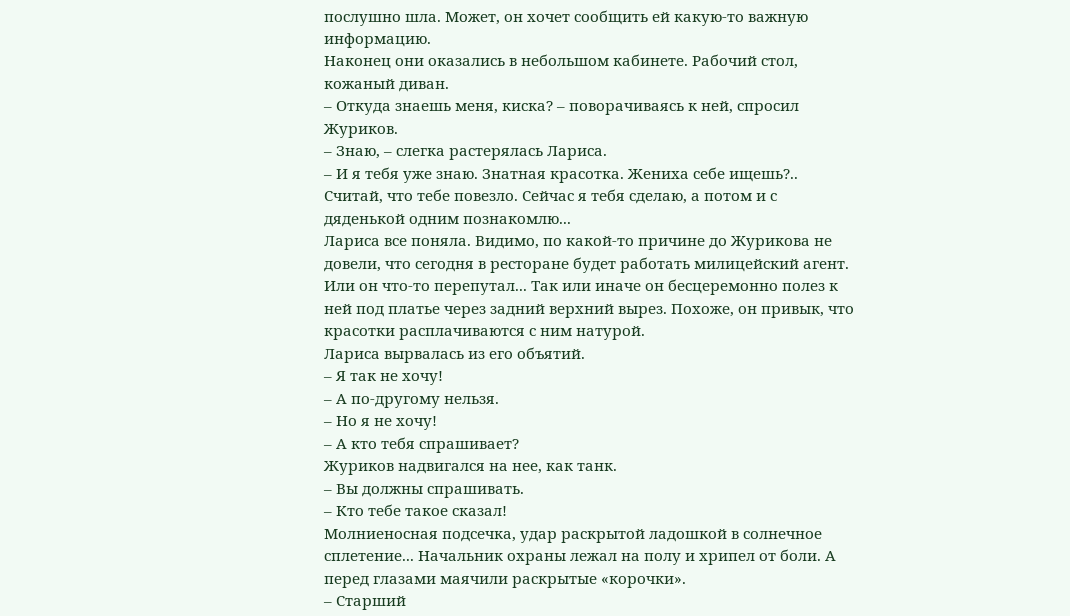послушно шла. Может, он хочет сообщить ей какую-то важную информацию.
Наконец они оказались в небольшом кабинете. Рабочий стол, кожаный диван.
– Откуда знаешь меня, киска? – поворачиваясь к ней, спросил Журиков.
– Знаю, – слегка растерялась Лариса.
– И я тебя уже знаю. Знатная красотка. Жениха себе ищешь?.. Считай, что тебе повезло. Сейчас я тебя сделаю, а потом и с дяденькой одним познакомлю...
Лариса все поняла. Видимо, по какой-то причине до Журикова не довели, что сегодня в ресторане будет работать милицейский агент. Или он что-то перепутал... Так или иначе он бесцеремонно полез к ней под платье через задний верхний вырез. Похоже, он привык, что красотки расплачиваются с ним натурой.
Лариса вырвалась из его объятий.
– Я так не хочу!
– А по-другому нельзя.
– Но я не хочу!
– А кто тебя спрашивает?
Журиков надвигался на нее, как танк.
– Вы должны спрашивать.
– Кто тебе такое сказал!
Молниеносная подсечка, удар раскрытой ладошкой в солнечное сплетение... Начальник охраны лежал на полу и хрипел от боли. А перед глазами маячили раскрытые «корочки».
– Старший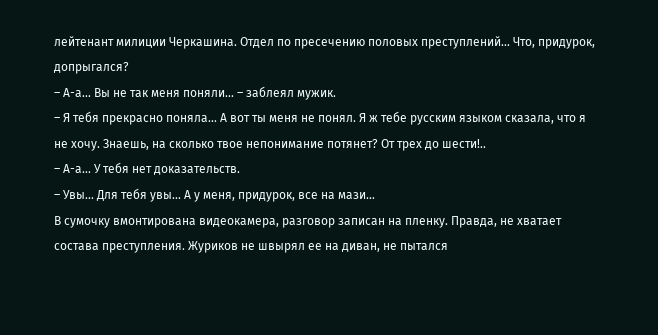лейтенант милиции Черкашина. Отдел по пресечению половых преступлений... Что, придурок, допрыгался?
– А-а... Вы не так меня поняли... – заблеял мужик.
– Я тебя прекрасно поняла... А вот ты меня не понял. Я ж тебе русским языком сказала, что я не хочу. Знаешь, на сколько твое непонимание потянет? От трех до шести!..
– А-а... У тебя нет доказательств.
– Увы... Для тебя увы... А у меня, придурок, все на мази...
В сумочку вмонтирована видеокамера, разговор записан на пленку. Правда, не хватает состава преступления. Журиков не швырял ее на диван, не пытался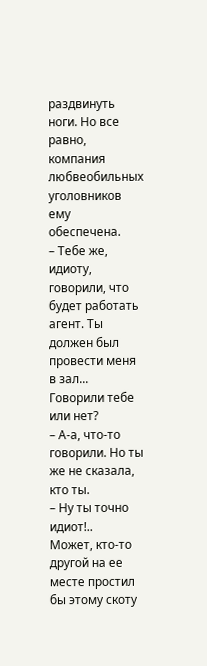раздвинуть ноги. Но все равно, компания любвеобильных уголовников ему обеспечена.
– Тебе же, идиоту, говорили, что будет работать агент. Ты должен был провести меня в зал... Говорили тебе или нет?
– А-а, что-то говорили. Но ты же не сказала, кто ты.
– Ну ты точно идиот!..
Может, кто-то другой на ее месте простил бы этому скоту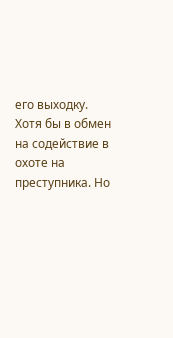его выходку. Хотя бы в обмен на содействие в охоте на преступника. Но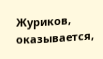Журиков, оказывается,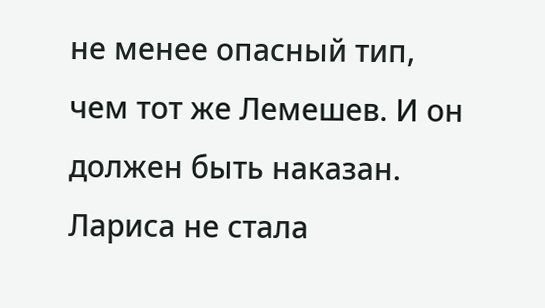не менее опасный тип, чем тот же Лемешев. И он должен быть наказан.
Лариса не стала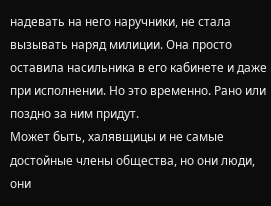надевать на него наручники, не стала вызывать наряд милиции. Она просто оставила насильника в его кабинете и даже при исполнении. Но это временно. Рано или поздно за ним придут.
Может быть, халявщицы и не самые достойные члены общества, но они люди, они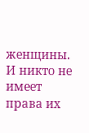женщины. И никто не имеет права их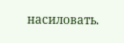насиловать.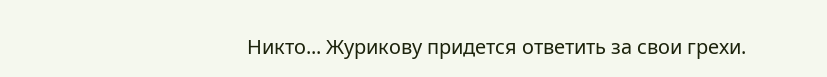Никто... Журикову придется ответить за свои грехи.